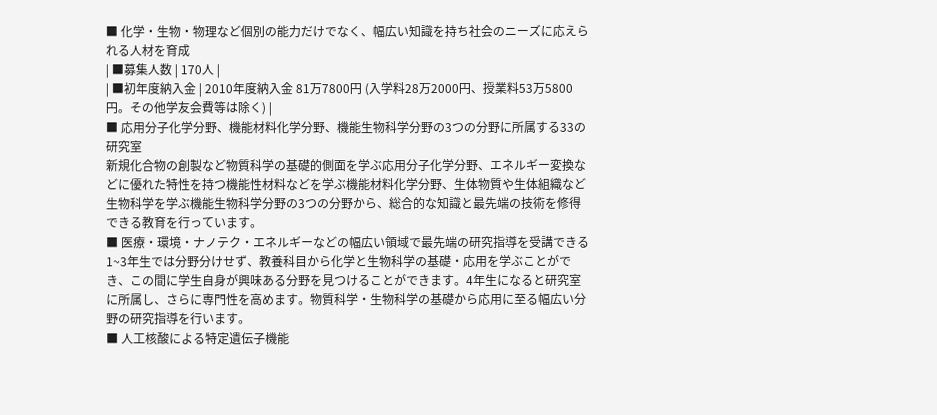■ 化学・生物・物理など個別の能力だけでなく、幅広い知識を持ち社会のニーズに応えられる人材を育成
| ■募集人数 | 170人 |
| ■初年度納入金 | 2010年度納入金 81万7800円 (入学料28万2000円、授業料53万5800円。その他学友会費等は除く) |
■ 応用分子化学分野、機能材料化学分野、機能生物科学分野の3つの分野に所属する33の研究室
新規化合物の創製など物質科学の基礎的側面を学ぶ応用分子化学分野、エネルギー変換などに優れた特性を持つ機能性材料などを学ぶ機能材料化学分野、生体物質や生体組織など生物科学を学ぶ機能生物科学分野の3つの分野から、総合的な知識と最先端の技術を修得できる教育を行っています。
■ 医療・環境・ナノテク・エネルギーなどの幅広い領域で最先端の研究指導を受講できる
1~3年生では分野分けせず、教養科目から化学と生物科学の基礎・応用を学ぶことができ、この間に学生自身が興味ある分野を見つけることができます。4年生になると研究室に所属し、さらに専門性を高めます。物質科学・生物科学の基礎から応用に至る幅広い分野の研究指導を行います。
■ 人工核酸による特定遺伝子機能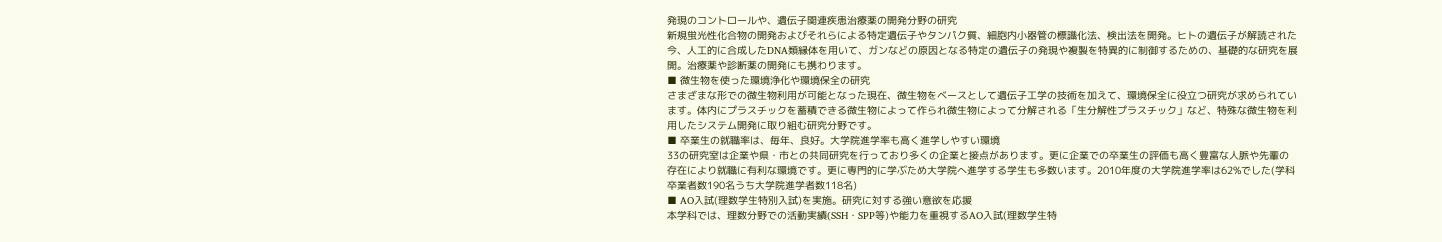発現のコントロールや、遺伝子関連疾患治療薬の開発分野の研究
新規蛍光性化合物の開発およびそれらによる特定遺伝子やタンパク質、細胞内小器管の標識化法、検出法を開発。ヒトの遺伝子が解読された今、人工的に合成したDNA類縁体を用いて、ガンなどの原因となる特定の遺伝子の発現や複製を特異的に制御するための、基礎的な研究を展開。治療薬や診断薬の開発にも携わります。
■ 微生物を使った環境浄化や環境保全の研究
さまざまな形での微生物利用が可能となった現在、微生物をベースとして遺伝子工学の技術を加えて、環境保全に役立つ研究が求められています。体内にプラスチックを蓄積できる微生物によって作られ微生物によって分解される「生分解性プラスチック」など、特殊な微生物を利用したシステム開発に取り組む研究分野です。
■ 卒業生の就職率は、毎年、良好。大学院進学率も高く進学しやすい環境
33の研究室は企業や県・市との共同研究を行っており多くの企業と接点があります。更に企業での卒業生の評価も高く豊富な人脈や先輩の存在により就職に有利な環境です。更に専門的に学ぶため大学院へ進学する学生も多数います。2010年度の大学院進学率は62%でした(学科卒業者数190名うち大学院進学者数118名)
■ AO入試(理数学生特別入試)を実施。研究に対する強い意欲を応援
本学科では、理数分野での活動実績(SSH・SPP等)や能力を重視するAO入試(理数学生特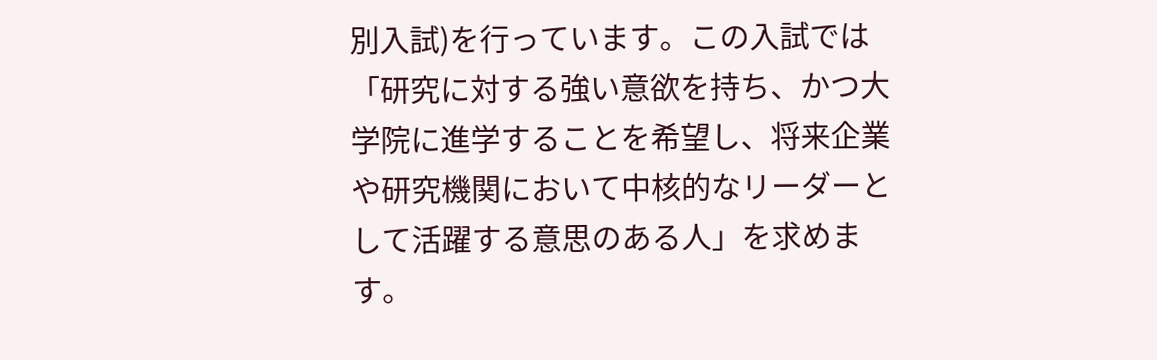別入試)を行っています。この入試では「研究に対する強い意欲を持ち、かつ大学院に進学することを希望し、将来企業や研究機関において中核的なリーダーとして活躍する意思のある人」を求めます。